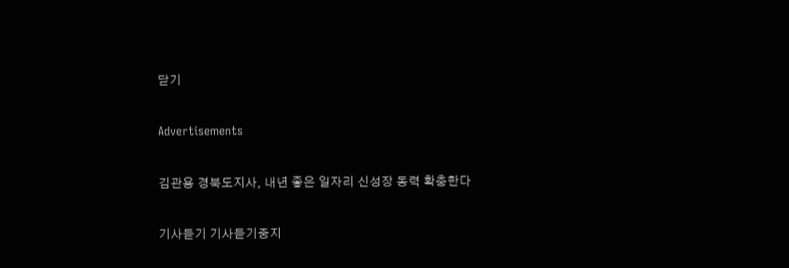닫기

Advertisements

김관용 경북도지사, 내년 좋은 일자리 신성장 동력 확충한다

기사듣기 기사듣기중지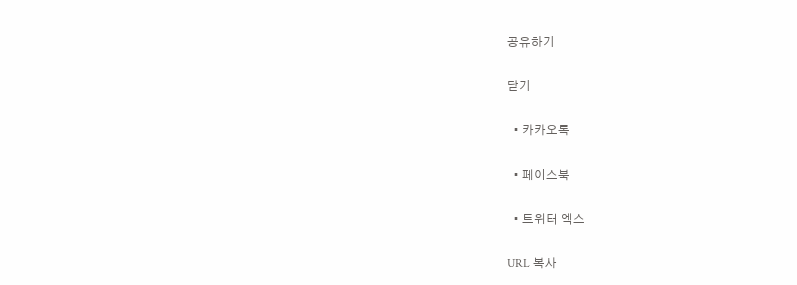공유하기

닫기

  • 카카오톡

  • 페이스북

  • 트위터 엑스

URL 복사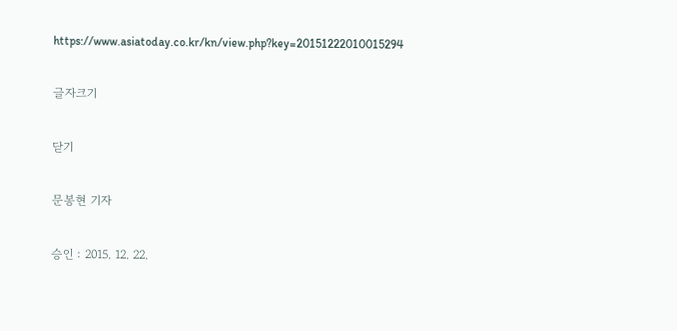https://www.asiatoday.co.kr/kn/view.php?key=20151222010015294

글자크기

닫기

문봉현 기자

승인 : 2015. 12. 22.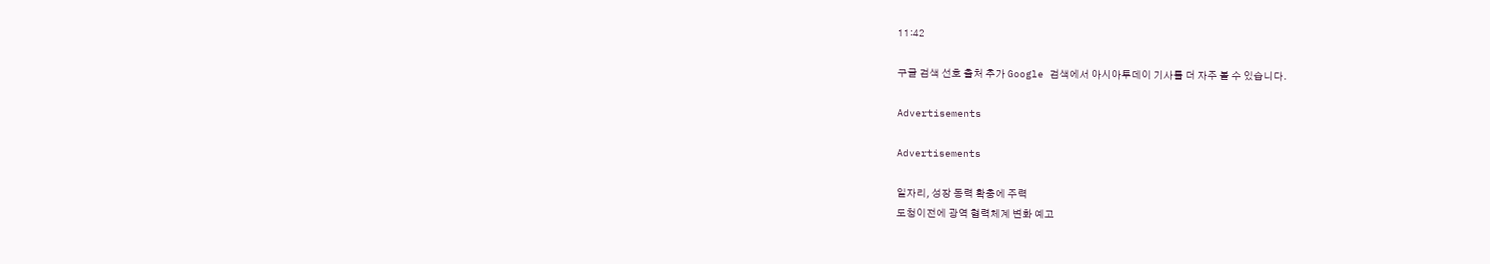11:42

구글 검색 선호 출처 추가 Google 검색에서 아시아투데이 기사를 더 자주 볼 수 있습니다.

Advertisements

Advertisements

일자리, 성장 동력 확충에 주력
도청이전에 광역 협력체계 변화 예고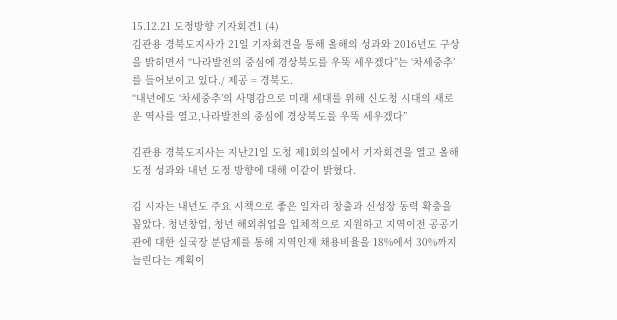15.12.21 도정방향 기자회견1 (4)
김관용 경북도지사가 21일 기자회견을 통해 올해의 성과와 2016년도 구상을 밝히면서 “나라발전의 중심에 경상북도를 우뚝 세우겠다”는 ‘차세중추’ 를 들어보이고 있다./ 제공 = 경북도.
“내년에도 ‘차세중추’의 사명감으로 미래 세대를 위해 신도청 시대의 새로운 역사를 열고,나라발전의 중심에 경상북도를 우뚝 세우겠다”

김관용 경북도지사는 지난21일 도청 제1회의실에서 기자회견을 열고 올해 도정 성과와 내년 도정 방향에 대해 이같이 밝혔다.

김 시자는 내년도 주요 시책으로 좋은 일자리 창출과 신성장 동력 확충을 꼽았다. 청년창업, 청년 해외취업을 입체적으로 지원하고 지역이전 공공기관에 대한 실국장 분담제를 통해 지역인재 채용비율을 18%에서 30%까지 늘린다는 계획이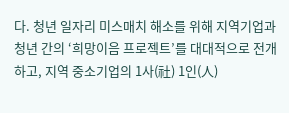다. 청년 일자리 미스매치 해소를 위해 지역기업과 청년 간의 ‘희망이음 프로젝트’를 대대적으로 전개하고, 지역 중소기업의 1사(社) 1인(人)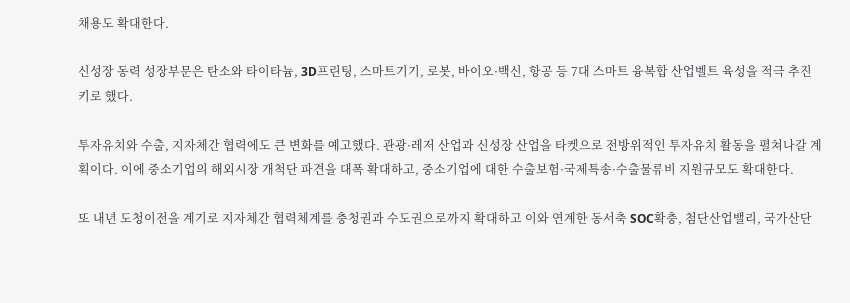채용도 확대한다.

신성장 동력 성장부문은 탄소와 타이타늄, 3D프린팅, 스마트기기, 로봇, 바이오·백신, 항공 등 7대 스마트 융복합 산업벨트 육성을 적극 추진키로 했다.

투자유치와 수출, 지자체간 협력에도 큰 변화를 예고했다. 관광·레저 산업과 신성장 산업을 타켓으로 전방위적인 투자유치 활동을 펼쳐나갈 계획이다. 이에 중소기업의 해외시장 개척단 파견을 대폭 확대하고, 중소기업에 대한 수출보험·국제특송·수출물류비 지원규모도 확대한다.

또 내년 도청이전을 계기로 지자체간 협력체계를 충청권과 수도권으로까지 확대하고 이와 연계한 동서축 SOC확충, 첨단산업밸리, 국가산단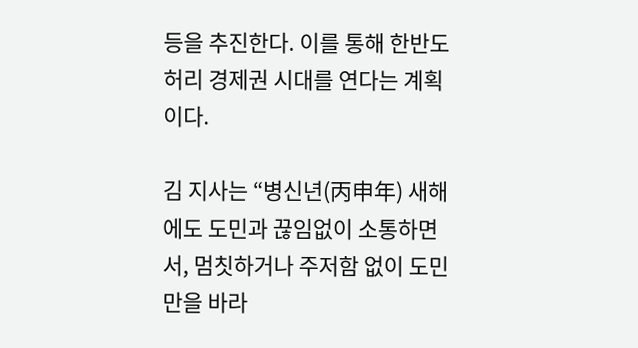등을 추진한다. 이를 통해 한반도 허리 경제권 시대를 연다는 계획이다.

김 지사는 “병신년(丙申年) 새해에도 도민과 끊임없이 소통하면서, 멈칫하거나 주저함 없이 도민만을 바라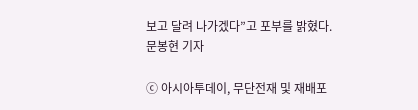보고 달려 나가겠다”고 포부를 밝혔다.
문봉현 기자

ⓒ 아시아투데이, 무단전재 및 재배포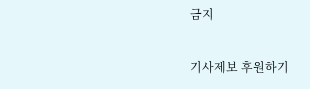금지

기사제보 후원하기